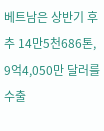베트남은 상반기 후추 14만5천686톤, 9억4,050만 달러를 수출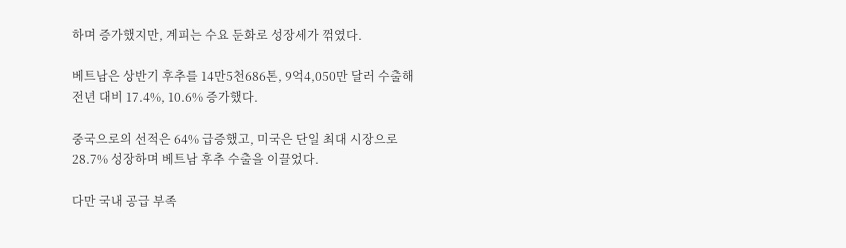하며 증가했지만, 계피는 수요 둔화로 성장세가 꺾였다.

베트남은 상반기 후추를 14만5천686톤, 9억4,050만 달러 수출해 전년 대비 17.4%, 10.6% 증가했다.

중국으로의 선적은 64% 급증했고, 미국은 단일 최대 시장으로 28.7% 성장하며 베트남 후추 수출을 이끌었다.

다만 국내 공급 부족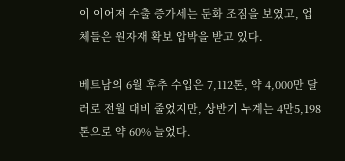이 이어져 수출 증가세는 둔화 조짐을 보였고, 업체들은 원자재 확보 압박을 받고 있다.

베트남의 6월 후추 수입은 7,112톤, 약 4,000만 달러로 전월 대비 줄었지만, 상반기 누계는 4만5,198톤으로 약 60% 늘었다.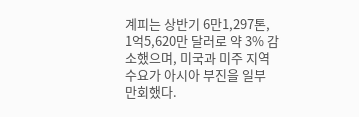계피는 상반기 6만1,297톤, 1억5,620만 달러로 약 3% 감소했으며, 미국과 미주 지역 수요가 아시아 부진을 일부 만회했다.